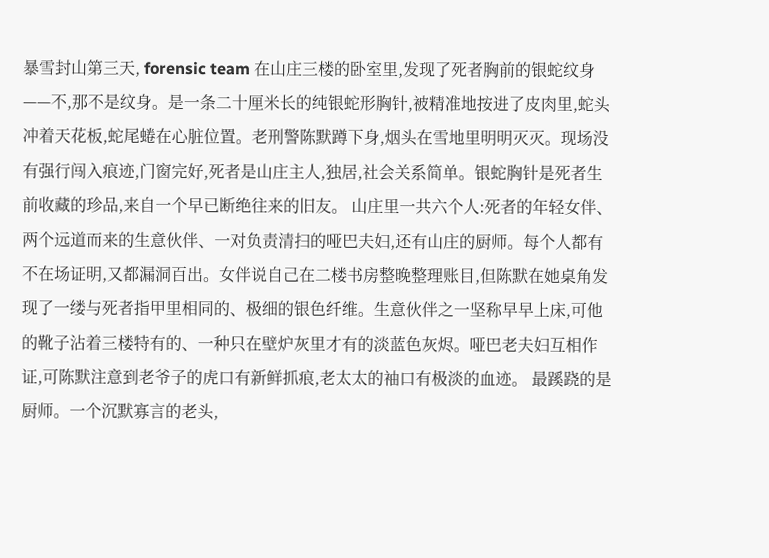暴雪封山第三天, forensic team 在山庄三楼的卧室里,发现了死者胸前的银蛇纹身——不,那不是纹身。是一条二十厘米长的纯银蛇形胸针,被精准地按进了皮肉里,蛇头冲着天花板,蛇尾蜷在心脏位置。老刑警陈默蹲下身,烟头在雪地里明明灭灭。现场没有强行闯入痕迹,门窗完好,死者是山庄主人,独居,社会关系简单。银蛇胸针是死者生前收藏的珍品,来自一个早已断绝往来的旧友。 山庄里一共六个人:死者的年轻女伴、两个远道而来的生意伙伴、一对负责清扫的哑巴夫妇,还有山庄的厨师。每个人都有不在场证明,又都漏洞百出。女伴说自己在二楼书房整晚整理账目,但陈默在她桌角发现了一缕与死者指甲里相同的、极细的银色纤维。生意伙伴之一坚称早早上床,可他的靴子沾着三楼特有的、一种只在壁炉灰里才有的淡蓝色灰烬。哑巴老夫妇互相作证,可陈默注意到老爷子的虎口有新鲜抓痕,老太太的袖口有极淡的血迹。 最蹊跷的是厨师。一个沉默寡言的老头,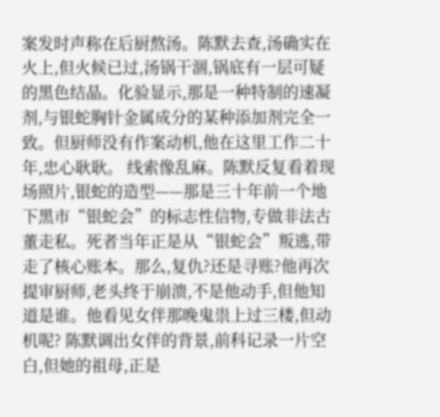案发时声称在后厨熬汤。陈默去查,汤确实在火上,但火候已过,汤锅干涸,锅底有一层可疑的黑色结晶。化验显示,那是一种特制的速凝剂,与银蛇胸针金属成分的某种添加剂完全一致。但厨师没有作案动机,他在这里工作二十年,忠心耿耿。 线索像乱麻。陈默反复看着现场照片,银蛇的造型——那是三十年前一个地下黑市“银蛇会”的标志性信物,专做非法古董走私。死者当年正是从“银蛇会”叛逃,带走了核心账本。那么,复仇?还是寻账?他再次提审厨师,老头终于崩溃,不是他动手,但他知道是谁。他看见女伴那晚鬼祟上过三楼,但动机呢? 陈默调出女伴的背景,前科记录一片空白,但她的祖母,正是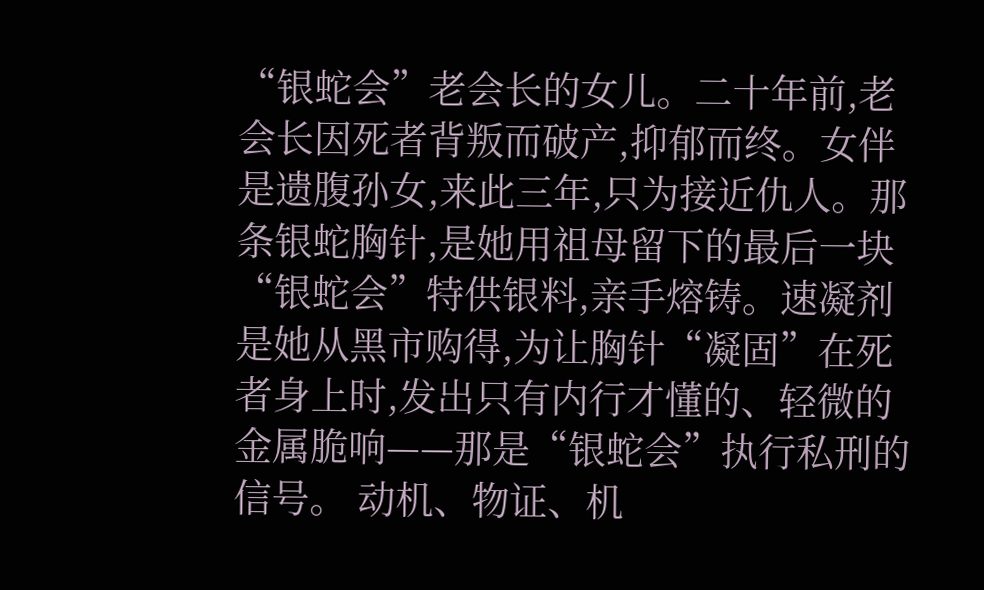“银蛇会”老会长的女儿。二十年前,老会长因死者背叛而破产,抑郁而终。女伴是遗腹孙女,来此三年,只为接近仇人。那条银蛇胸针,是她用祖母留下的最后一块“银蛇会”特供银料,亲手熔铸。速凝剂是她从黑市购得,为让胸针“凝固”在死者身上时,发出只有内行才懂的、轻微的金属脆响——那是“银蛇会”执行私刑的信号。 动机、物证、机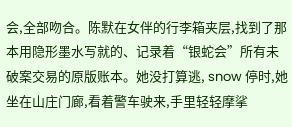会,全部吻合。陈默在女伴的行李箱夹层,找到了那本用隐形墨水写就的、记录着“银蛇会”所有未破案交易的原版账本。她没打算逃, snow 停时,她坐在山庄门廊,看着警车驶来,手里轻轻摩挲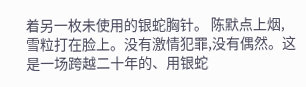着另一枚未使用的银蛇胸针。 陈默点上烟,雪粒打在脸上。没有激情犯罪,没有偶然。这是一场跨越二十年的、用银蛇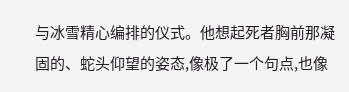与冰雪精心编排的仪式。他想起死者胸前那凝固的、蛇头仰望的姿态,像极了一个句点,也像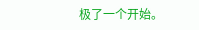极了一个开始。